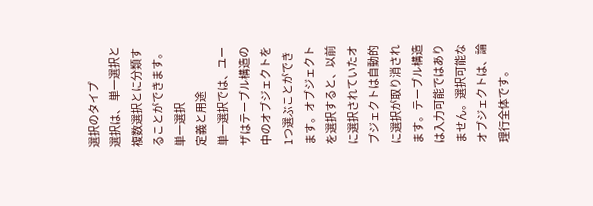選択のタイプ
選択は、 単一選択と複数選択とに分類することができます。
単一選択
定義と用途
単一選択では、ユーザはテーブル構造の中のオブジェクトを1つ選ぶことができます。オブジェクトを選択すると、以前に選択されていたオブジェクトは自動的に選択が取り消されます。テーブル構造は入力可能ではありません。選択可能なオブジェクトは、論理行全体です。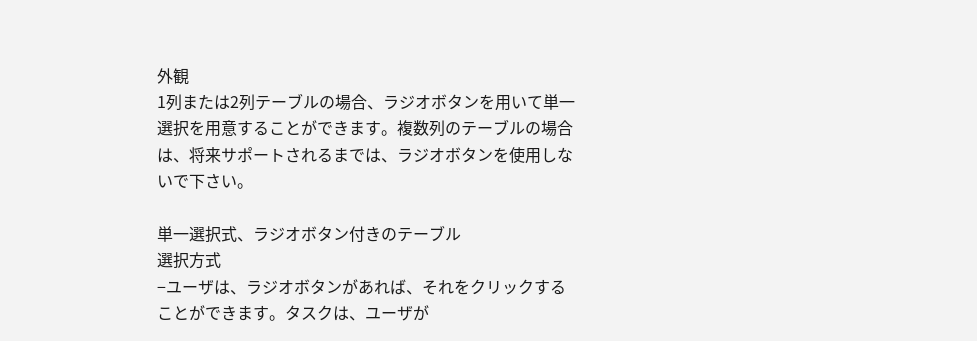外観
1列または2列テーブルの場合、ラジオボタンを用いて単一選択を用意することができます。複数列のテーブルの場合は、将来サポートされるまでは、ラジオボタンを使用しないで下さい。

単一選択式、ラジオボタン付きのテーブル
選択方式
−ユーザは、ラジオボタンがあれば、それをクリックすることができます。タスクは、ユーザが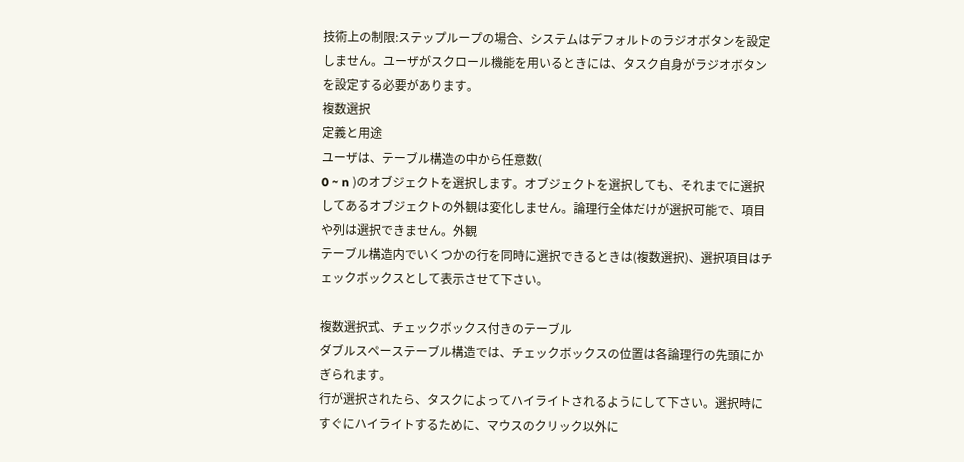技術上の制限:ステップループの場合、システムはデフォルトのラジオボタンを設定しません。ユーザがスクロール機能を用いるときには、タスク自身がラジオボタンを設定する必要があります。
複数選択
定義と用途
ユーザは、テーブル構造の中から任意数(
0 ~ n )のオブジェクトを選択します。オブジェクトを選択しても、それまでに選択してあるオブジェクトの外観は変化しません。論理行全体だけが選択可能で、項目や列は選択できません。外観
テーブル構造内でいくつかの行を同時に選択できるときは(複数選択)、選択項目はチェックボックスとして表示させて下さい。

複数選択式、チェックボックス付きのテーブル
ダブルスペーステーブル構造では、チェックボックスの位置は各論理行の先頭にかぎられます。
行が選択されたら、タスクによってハイライトされるようにして下さい。選択時にすぐにハイライトするために、マウスのクリック以外に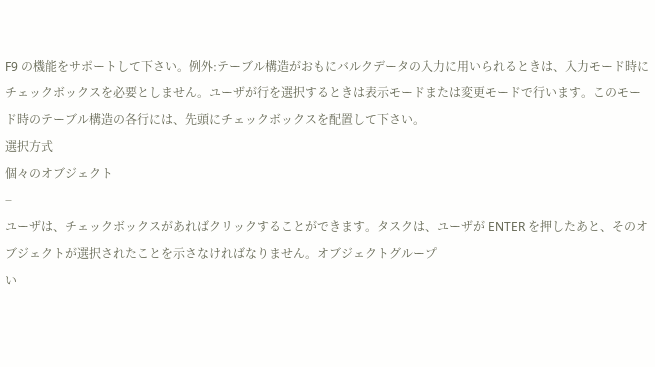F9 の機能をサポートして下さい。例外:テーブル構造がおもにバルクデータの入力に用いられるときは、入力モード時にチェックボックスを必要としません。ユーザが行を選択するときは表示モードまたは変更モードで行います。このモード時のテーブル構造の各行には、先頭にチェックボックスを配置して下さい。
選択方式
個々のオブジェクト
−
ユーザは、チェックボックスがあればクリックすることができます。タスクは、ユーザが ENTER を押したあと、そのオブジェクトが選択されたことを示さなければなりません。オブジェクトグループ
い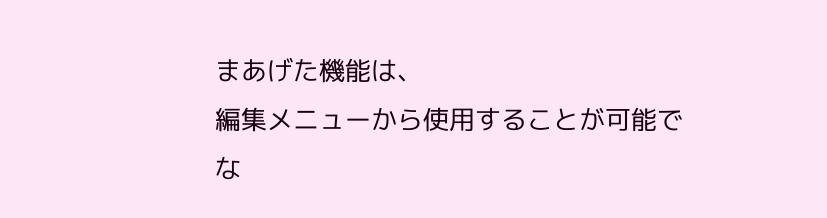まあげた機能は、
編集メニューから使用することが可能でな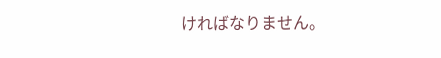ければなりません。